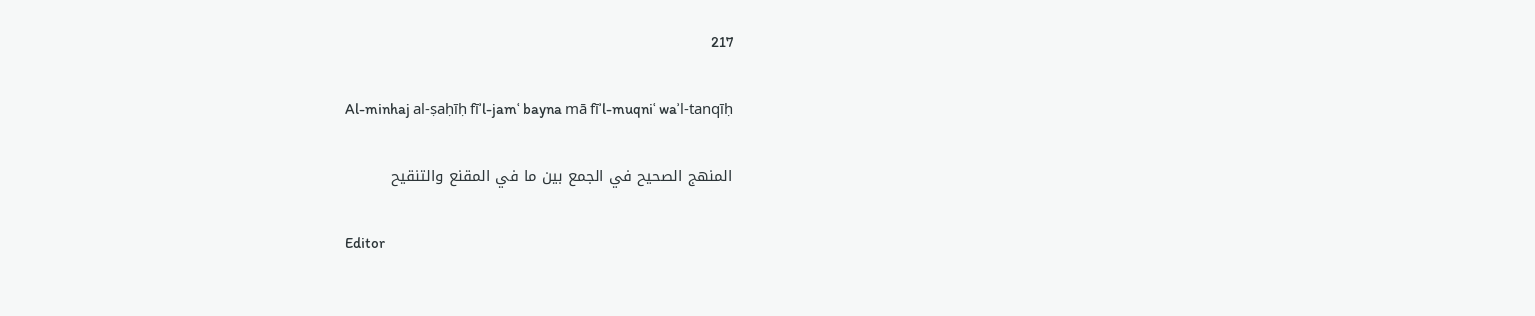217

Al-minhaj al-ṣaḥīḥ fīʾl-jamʿ bayna mā fīʾl-muqniʿ waʾl-tanqīḥ

المنهج الصحيح في الجمع بين ما في المقنع والتنقيح

Editor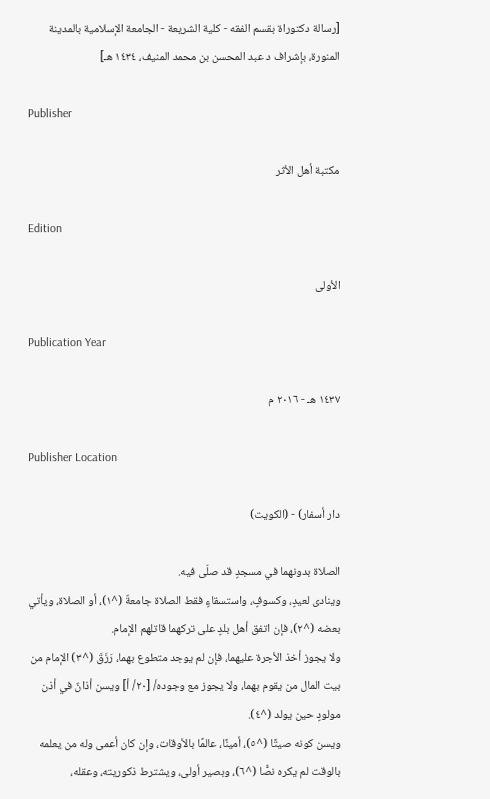[رسالة دكتوراة بقسم الفقه - كلية الشريعة - الجامعة الإسلامية بالمدينة المنورة، بإشراف د عبد المحسن بن محمد المنيف، ١٤٣٤ هـ]

Publisher

مكتبة أهل الأثر

Edition

الأولى

Publication Year

١٤٣٧ هـ - ٢٠١٦ م

Publisher Location

دار أسفار) - (الكويت)

الصلاة بدونهما في مسجدٍ قد صلّى فيه.
وينادى لعيدٍ، وكسوفٍ، واستسقاءٍ فقط الصلاة جامعةٌ (^١)، أو الصلاة، ويأتي بعضه (^٢)، فإن اتفق أهل بلدٍ على تركهما قاتلهم الإمام.
ولا يجوز أخذ الأجرة عليهما، فإن لم يوجد متطوع بهما، رَزَقَ (^٣) الإمام من بيت المال من يقوم بهما، ولا يجوز مع وجوده/ [٢٠/ أ] ويسن أذانٌ في أذن مولودٍ حين يولد (^٤).
ويسن كونه صيتًا (^٥)، أمينًا، عالمًا بالأوقات، وإن كان أعمى وله من يعلمه بالوقت لم يكره نصًّا (^٦)، وبصير أولى، ويشترط ذكوريته، وعقله،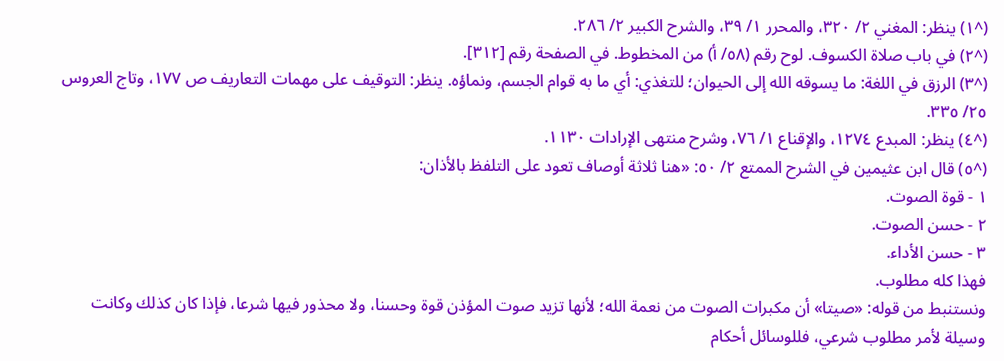(^١) ينظر: المغني ٢/ ٣٢٠، والمحرر ١/ ٣٩، والشرح الكبير ٢/ ٢٨٦.
(^٢) في باب صلاة الكسوف. لوح رقم (٥٨/ أ) من المخطوط. في الصفحة رقم [٣١٢].
(^٣) الرزق في اللغة: ما يسوقه الله إلى الحيوان؛ للتغذي: أي ما به قوام الجسم، ونماؤه. ينظر: التوقيف على مهمات التعاريف ص ١٧٧، وتاج العروس ٢٥/ ٣٣٥.
(^٤) ينظر: المبدع ١٢٧٤، والإقناع ١/ ٧٦، وشرح منتهى الإرادات ١١٣٠.
(^٥) قال ابن عثيمين في الشرح الممتع ٢/ ٥٠: «هنا ثلاثة أوصاف تعود على التلفظ بالأذان:
١ - قوة الصوت.
٢ - حسن الصوت.
٣ - حسن الأداء.
فهذا كله مطلوب.
ونستنبط من قوله: «صيتا» أن مكبرات الصوت من نعمة الله؛ لأنها تزيد صوت المؤذن قوة وحسنا، ولا محذور فيها شرعا، فإذا كان كذلك وكانت وسيلة لأمر مطلوب شرعي، فللوسائل أحكام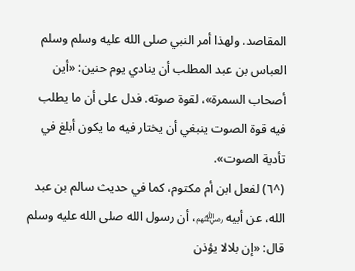المقاصد. ولهذا أمر النبي صلى الله عليه وسلم وسلم العباس بن عبد المطلب أن ينادي يوم حنين: «أين أصحاب السمرة»، لقوة صوته. فدل على أن ما يطلب فيه قوة الصوت ينبغي أن يختار فيه ما يكون أبلغ في تأدية الصوت».
(^٦) لفعل ابن أم مكتوم، كما في حديث سالم بن عبد الله، عن أبيه ﵃، أن رسول الله صلى الله عليه وسلم قال: «إن بلالا يؤذن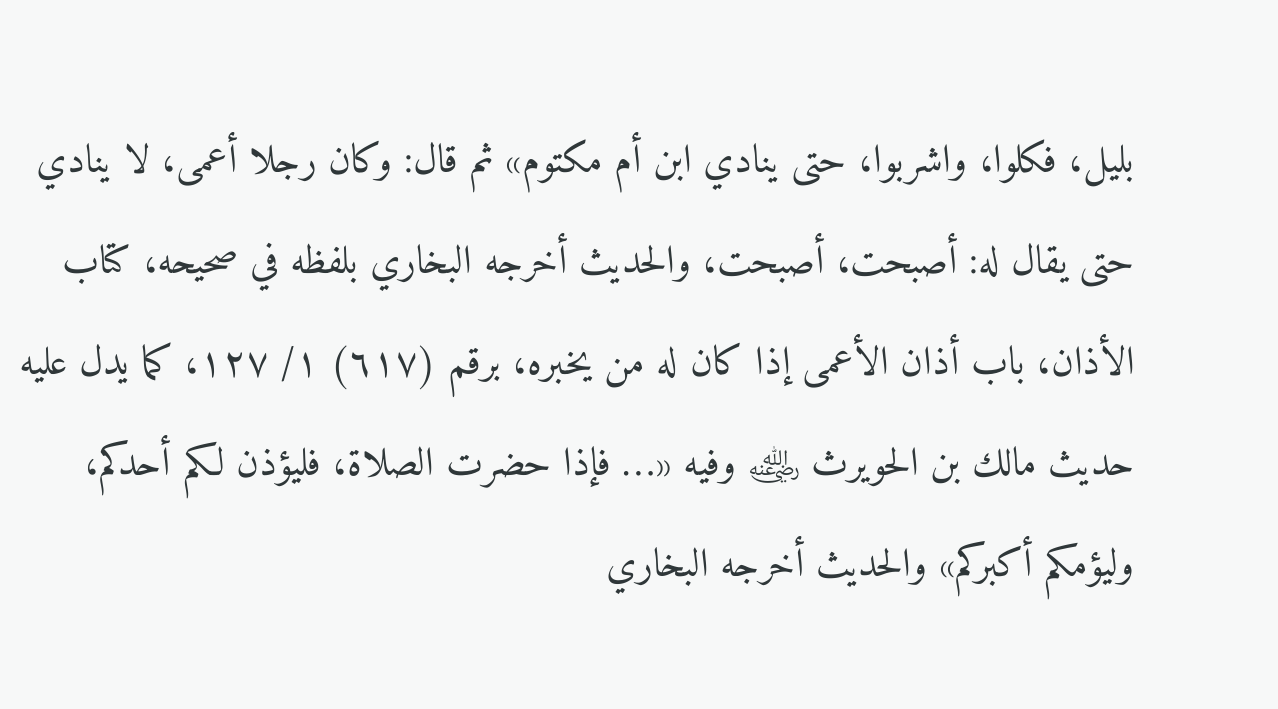بليل، فكلوا، واشربوا، حتى ينادي ابن أم مكتوم» ثم قال: وكان رجلا أعمى، لا ينادي حتى يقال له: أصبحت، أصبحت، والحديث أخرجه البخاري بلفظه في صحيحه، كتاب الأذان، باب أذان الأعمى إذا كان له من يخبره، برقم (٦١٧) ١/ ١٢٧، كما يدل عليه حديث مالك بن الحويرث ﵁ وفيه «… فإذا حضرت الصلاة، فليؤذن لكم أحدكم، وليؤمكم أكبركم» والحديث أخرجه البخاري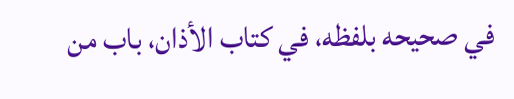في صحيحه بلفظه، في كتاب الأذان، باب من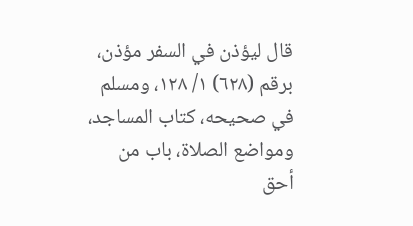قال ليؤذن في السفر مؤذن، برقم (٦٢٨) ١/ ١٢٨، ومسلم في صحيحه، كتاب المساجد، ومواضع الصلاة، باب من أحق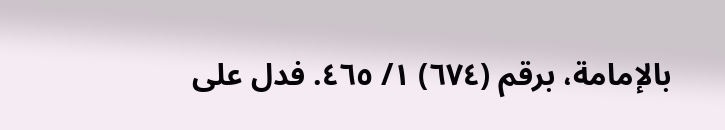بالإمامة، برقم (٦٧٤) ١/ ٤٦٥. فدل على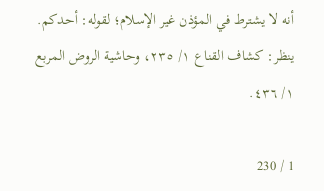أنه لا يشترط في المؤذن غير الإسلام؛ لقوله: أحدكم. ينظر: كشاف القناع ١/ ٢٣٥، وحاشية الروض المربع ١/ ٤٣٦.

1 / 230